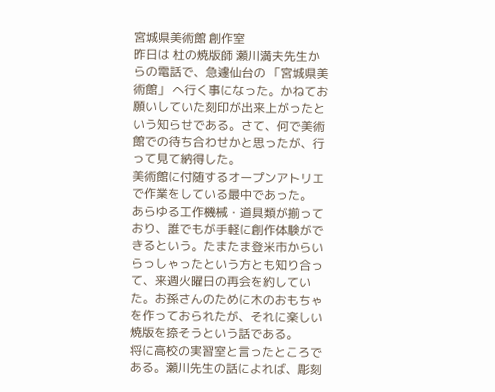宮城県美術館 創作室
昨日は 杜の焼版師 瀬川満夫先生からの電話で、急遽仙台の 「宮城県美術館」 へ行く事になった。かねてお願いしていた刻印が出来上がったという知らせである。さて、何で美術館での待ち合わせかと思ったが、行って見て納得した。
美術館に付随するオープンアトリエで作業をしている最中であった。
あらゆる工作機械・道具類が揃っており、誰でもが手軽に創作体験ができるという。たまたま登米市からいらっしゃったという方とも知り合って、来週火曜日の再会を約していた。お孫さんのために木のおもちゃを作っておられたが、それに楽しい焼版を捺そうという話である。
将に高校の実習室と言ったところである。瀬川先生の話によれば、彫刻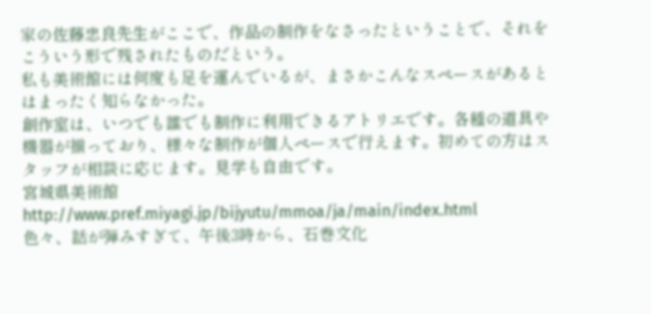家の佐藤忠良先生がここで、作品の制作をなさったということで、それをこういう形で残されたものだという。
私も美術館には何度も足を運んでいるが、まさかこんなスペースがあるとはまったく知らなかった。
創作室は、いつでも誰でも制作に利用できるアトリエです。各種の道具や機器が揃っており、様々な制作が個人ペースで行えます。初めての方はスタッフが相談に応じます。見学も自由です。
宮城県美術館
http://www.pref.miyagi.jp/bijyutu/mmoa/ja/main/index.html
色々、話が弾みすぎて、午後3時から、石巻文化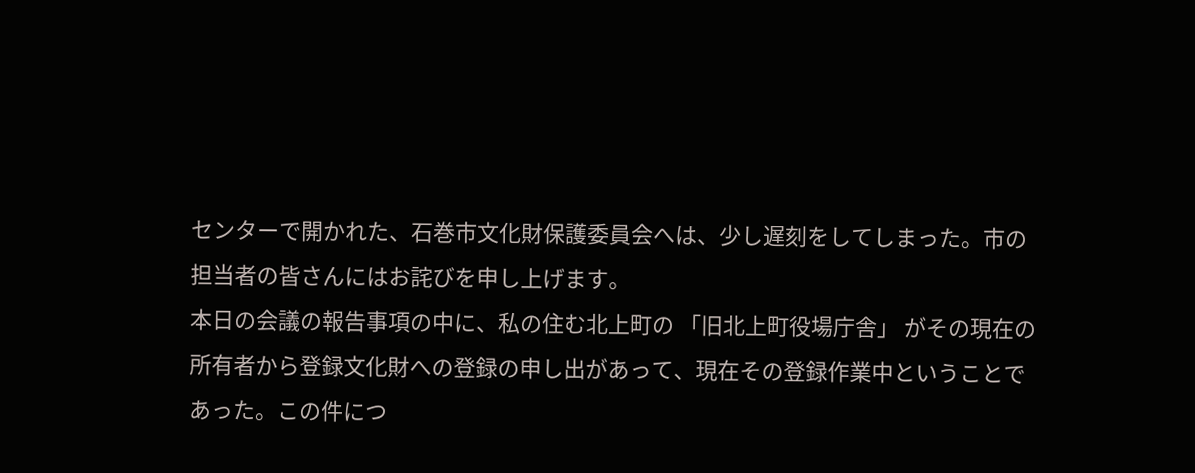センターで開かれた、石巻市文化財保護委員会へは、少し遅刻をしてしまった。市の担当者の皆さんにはお詫びを申し上げます。
本日の会議の報告事項の中に、私の住む北上町の 「旧北上町役場庁舎」 がその現在の所有者から登録文化財への登録の申し出があって、現在その登録作業中ということであった。この件につ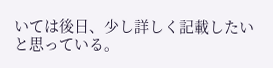いては後日、少し詳しく記載したいと思っている。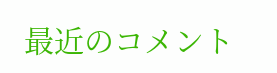最近のコメント